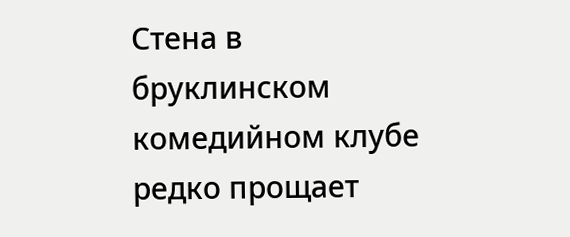Стена в бруклинском комедийном клубе редко прощает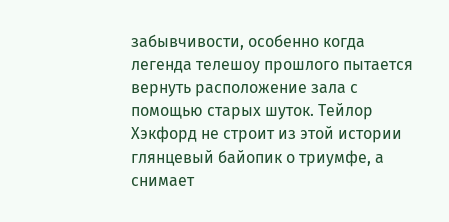забывчивости, особенно когда легенда телешоу прошлого пытается вернуть расположение зала с помощью старых шуток. Тейлор Хэкфорд не строит из этой истории глянцевый байопик о триумфе, а снимает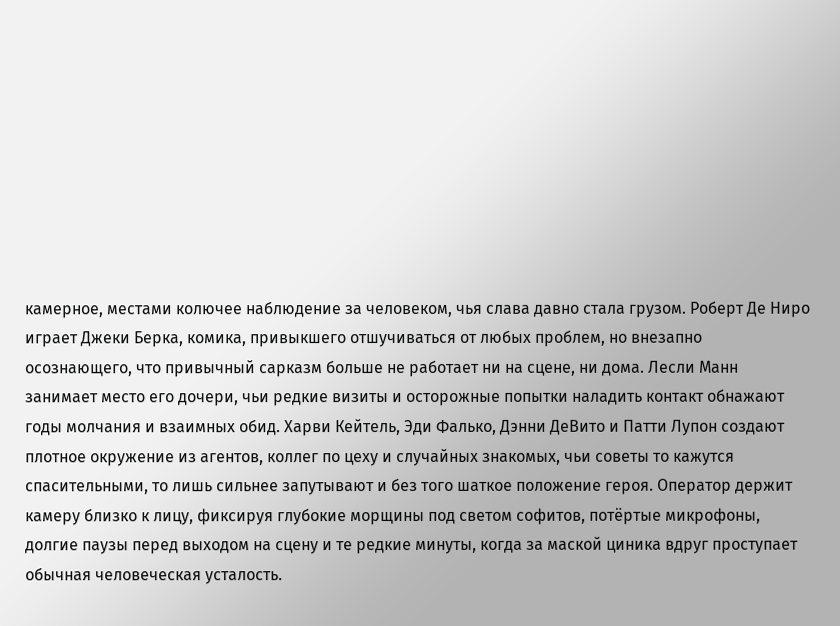камерное, местами колючее наблюдение за человеком, чья слава давно стала грузом. Роберт Де Ниро играет Джеки Берка, комика, привыкшего отшучиваться от любых проблем, но внезапно осознающего, что привычный сарказм больше не работает ни на сцене, ни дома. Лесли Манн занимает место его дочери, чьи редкие визиты и осторожные попытки наладить контакт обнажают годы молчания и взаимных обид. Харви Кейтель, Эди Фалько, Дэнни ДеВито и Патти Лупон создают плотное окружение из агентов, коллег по цеху и случайных знакомых, чьи советы то кажутся спасительными, то лишь сильнее запутывают и без того шаткое положение героя. Оператор держит камеру близко к лицу, фиксируя глубокие морщины под светом софитов, потёртые микрофоны, долгие паузы перед выходом на сцену и те редкие минуты, когда за маской циника вдруг проступает обычная человеческая усталость.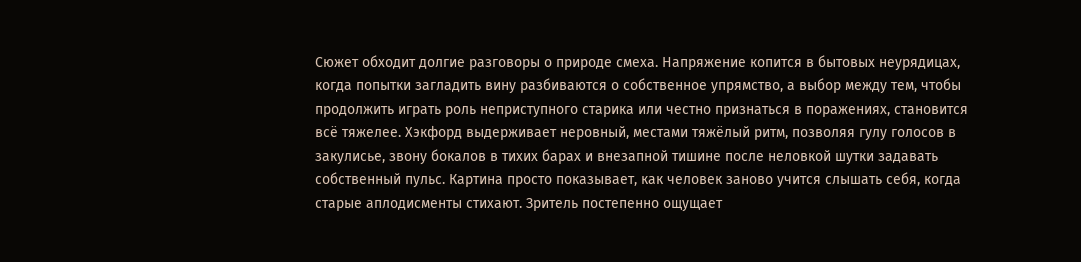Сюжет обходит долгие разговоры о природе смеха. Напряжение копится в бытовых неурядицах, когда попытки загладить вину разбиваются о собственное упрямство, а выбор между тем, чтобы продолжить играть роль неприступного старика или честно признаться в поражениях, становится всё тяжелее. Хэкфорд выдерживает неровный, местами тяжёлый ритм, позволяя гулу голосов в закулисье, звону бокалов в тихих барах и внезапной тишине после неловкой шутки задавать собственный пульс. Картина просто показывает, как человек заново учится слышать себя, когда старые аплодисменты стихают. Зритель постепенно ощущает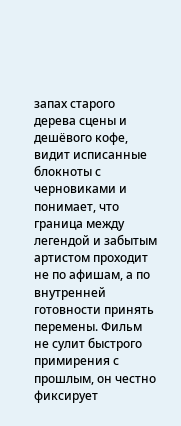запах старого дерева сцены и дешёвого кофе, видит исписанные блокноты с черновиками и понимает, что граница между легендой и забытым артистом проходит не по афишам, а по внутренней готовности принять перемены. Фильм не сулит быстрого примирения с прошлым, он честно фиксирует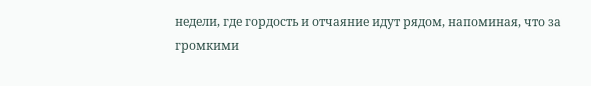недели, где гордость и отчаяние идут рядом, напоминая, что за громкими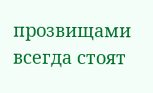прозвищами всегда стоят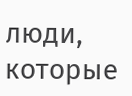люди, которые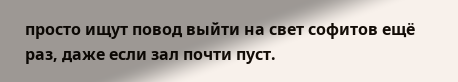просто ищут повод выйти на свет софитов ещё раз, даже если зал почти пуст.